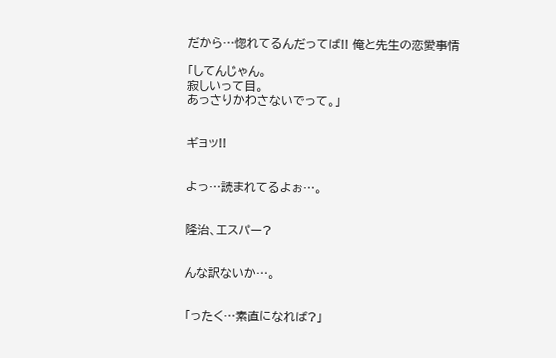だから…惚れてるんだってば!! 俺と先生の恋愛事情

「してんじゃん。
寂しいって目。
あっさりかわさないでって。」


ギョッ!!


よっ…読まれてるよぉ…。


隆治、エスパー?


んな訳ないか…。


「ったく…素直になれば?」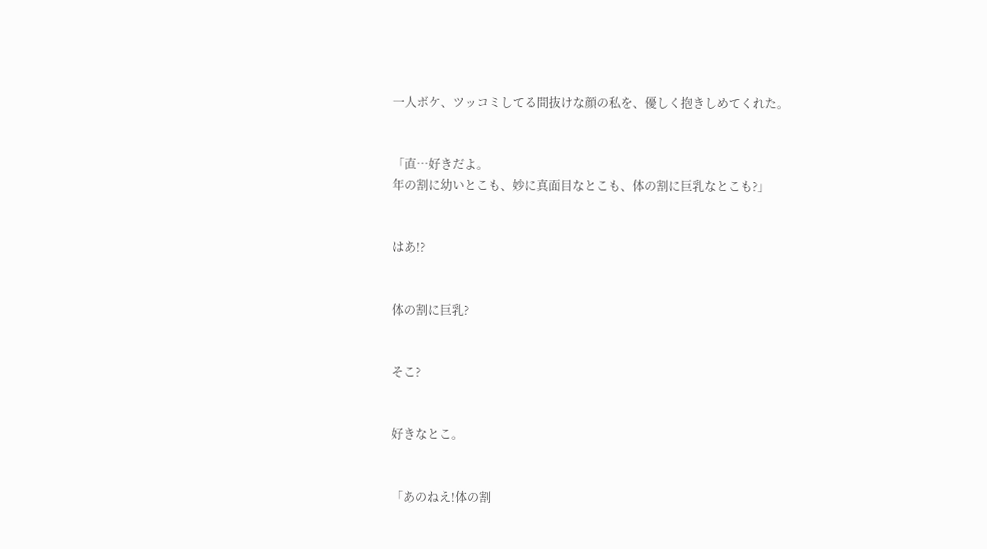一人ボケ、ツッコミしてる間抜けな顔の私を、優しく抱きしめてくれた。


「直…好きだよ。
年の割に幼いとこも、妙に真面目なとこも、体の割に巨乳なとこも?」


はあ!?


体の割に巨乳?


そこ?


好きなとこ。


「あのねえ!体の割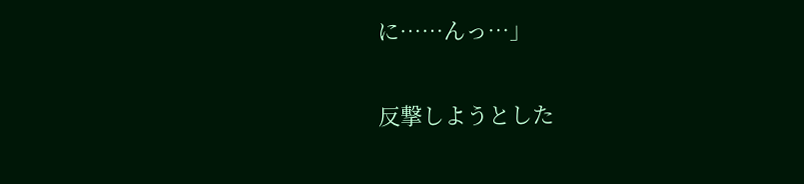に……んっ…」


反撃しようとした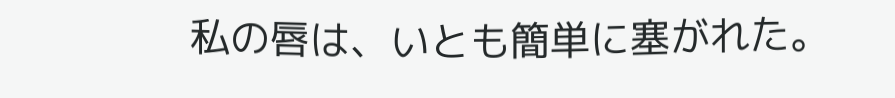私の唇は、いとも簡単に塞がれた。